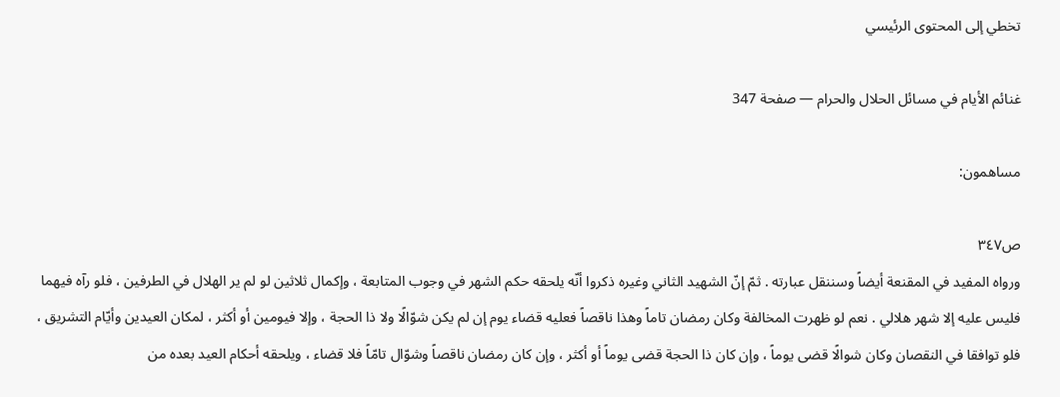تخطي إلى المحتوى الرئيسي

غنائم الأيام في مسائل الحلال والحرام — صفحة 347

مساهمون:

ص٣٤٧
ورواه المفيد في المقنعة أيضاً وسننقل عبارته . ثمّ إنّ الشهيد الثاني وغيره ذكروا أنّه يلحقه حكم الشهر في وجوب المتابعة ، وإكمال ثلاثين لو لم ير الهلال في الطرفين ، فلو رآه فيهما فليس عليه إلا شهر هلالي . نعم لو ظهرت المخالفة وكان رمضان تاماً وهذا ناقصاً فعليه قضاء يوم إن لم يكن شوّالًا ولا ذا الحجة ، وإلا فيومين أو أكثر ، لمكان العيدين وأيّام التشريق ، فلو توافقا في النقصان وكان شوالًا قضى يوماً ، وإن كان ذا الحجة قضى يوماً أو أكثر ، وإن كان رمضان ناقصاً وشوّال تامّاً فلا قضاء ، ويلحقه أحكام العيد بعده من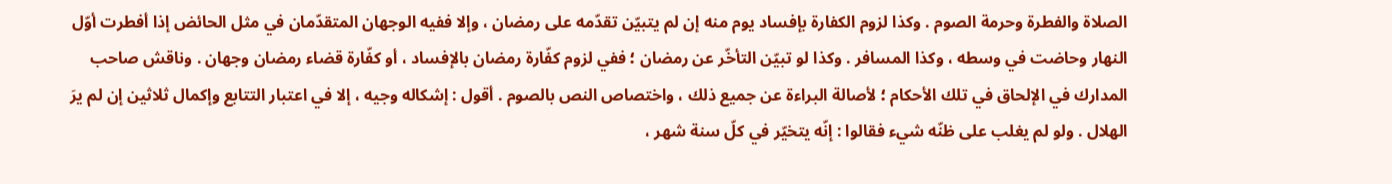الصلاة والفطرة وحرمة الصوم . وكذا لزوم الكفارة بإفساد يوم منه إن لم يتبيّن تقدّمه على رمضان ، وإلا ففيه الوجهان المتقدّمان في مثل الحائض إذا أفطرت أوّل النهار وحاضت في وسطه ، وكذا المسافر . وكذا لو تبيّن التأخّر عن رمضان ؛ ففي لزوم كفّارة رمضان بالإفساد ، أو كفّارة قضاء رمضان وجهان . وناقش صاحب المدارك في الإلحاق في تلك الأحكام ؛ لأصالة البراءة عن جميع ذلك ، واختصاص النص بالصوم . أقول : إشكاله وجيه ، إلا في اعتبار التتابع وإكمال ثلاثين إن لم يرَ الهلال . ولو لم يغلب على ظنّه شيء فقالوا : إنّه يتخيّر في كلّ سنة شهر ،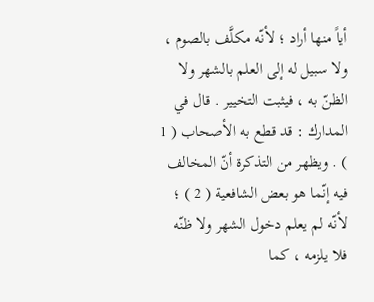أياً منها أراد ؛ لأنّه مكلَّف بالصوم ، ولا سبيل له إلى العلم بالشهر ولا الظنّ به ، فيثبت التخيير . قال في المدارك : قد قطع به الأصحاب ( 1 ) . ويظهر من التذكرة أنّ المخالف فيه إنّما هو بعض الشافعية ( 2 ) ؛ لأنّه لم يعلم دخول الشهر ولا ظنّه فلا يلزمه ، كما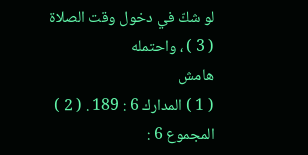لو شكّ في دخول وقت الصلاة ( 3 ) ، واحتمله
هامش
( 1 ) المدارك 6 : 189 . ( 2 ) المجموع 6 :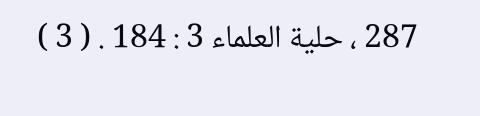287 ، حلية العلماء 3 : 184 . ( 3 )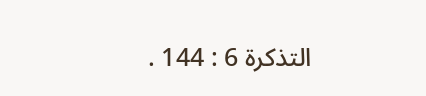التذكرة 6 : 144 .